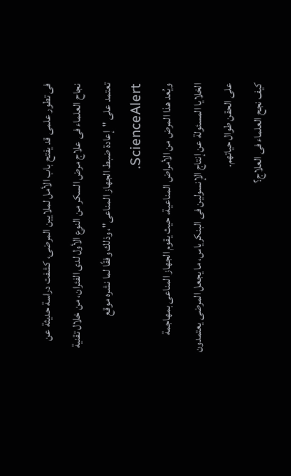فى تطور علمى قد يفتح باب الأمل لملايين المرضى، كشفت دراسة حديثة عن نجاح العلماء فى علاج مرض السكر من النوع الأول لدى الفئران، من خلال تقنية تعتمد على "إعادة ضبط الجهاز المناعى"، وذلك وفقًا لما نشره موقع ScienceAlert.
ويُعد هذا المرض من الأمراض المناعية، حيث يقوم الجهاز المناعى بمهاجمة الخلايا المسئولة عن إنتاج الإنسولين فى البنكرياس، ما يجعل المرضى يعتمدون على الحقن طوال حياتهم.
كيف نجح العلماء فى العلاج؟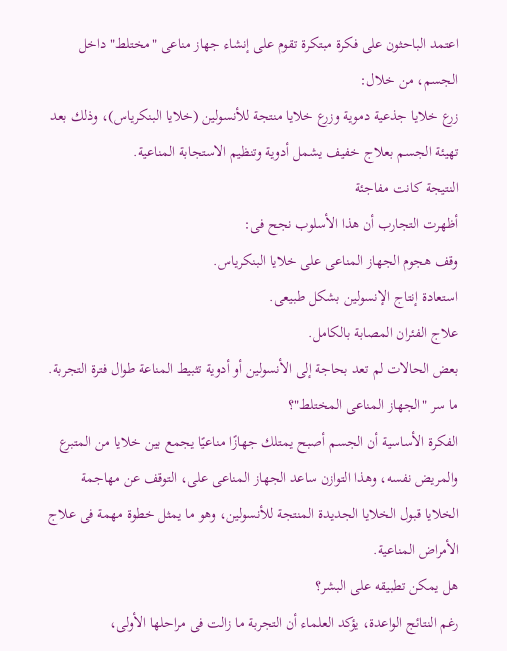اعتمد الباحثون على فكرة مبتكرة تقوم على إنشاء جهاز مناعى "مختلط" داخل الجسم، من خلال:
زرع خلايا جذعية دموية وزرع خلايا منتجة للأنسولين (خلايا البنكرياس)، وذلك بعد تهيئة الجسم بعلاج خفيف يشمل أدوية وتنظيم الاستجابة المناعية.
النتيجة كانت مفاجئة
أظهرت التجارب أن هذا الأسلوب نجح فى:
وقف هجوم الجهاز المناعى على خلايا البنكرياس.
استعادة إنتاج الإنسولين بشكل طبيعى.
علاج الفئران المصابة بالكامل.
بعض الحالات لم تعد بحاجة إلى الأنسولين أو أدوية تثبيط المناعة طوال فترة التجربة.
ما سر "الجهاز المناعى المختلط"؟
الفكرة الأساسية أن الجسم أصبح يمتلك جهازًا مناعيًا يجمع بين خلايا من المتبرع والمريض نفسه، وهذا التوازن ساعد الجهاز المناعى على، التوقف عن مهاجمة الخلايا قبول الخلايا الجديدة المنتجة للأنسولين، وهو ما يمثل خطوة مهمة فى علاج الأمراض المناعية.
هل يمكن تطبيقه على البشر؟
رغم النتائج الواعدة، يؤكد العلماء أن التجربة ما زالت فى مراحلها الأولى،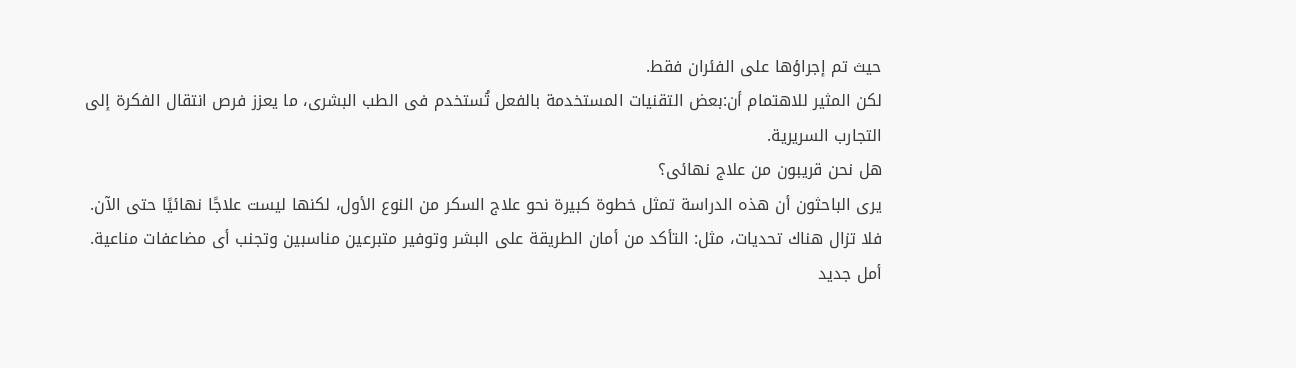حيث تم إجراؤها على الفئران فقط.
لكن المثير للاهتمام أن:بعض التقنيات المستخدمة بالفعل تُستخدم فى الطب البشرى، ما يعزز فرص انتقال الفكرة إلى التجارب السريرية.
هل نحن قريبون من علاج نهائى؟
يرى الباحثون أن هذه الدراسة تمثل خطوة كبيرة نحو علاج السكر من النوع الأول، لكنها ليست علاجًا نهائيًا حتى الآن.
فلا تزال هناك تحديات، مثل: التأكد من أمان الطريقة على البشر وتوفير متبرعين مناسبين وتجنب أى مضاعفات مناعية.
أمل جديد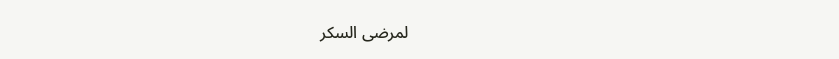لمرضى السكر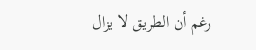رغم أن الطريق لا يزال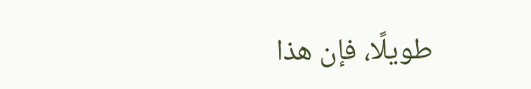طويلًا، فإن هذا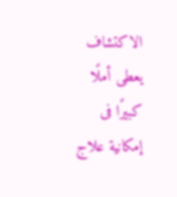الاكتشاف يعطى أملًا كبيرًا فى إمكانية علاج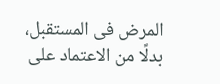المرض فى المستقبل، بدلًا من الاعتماد على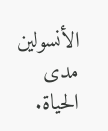الأنسولين مدى الحياة.